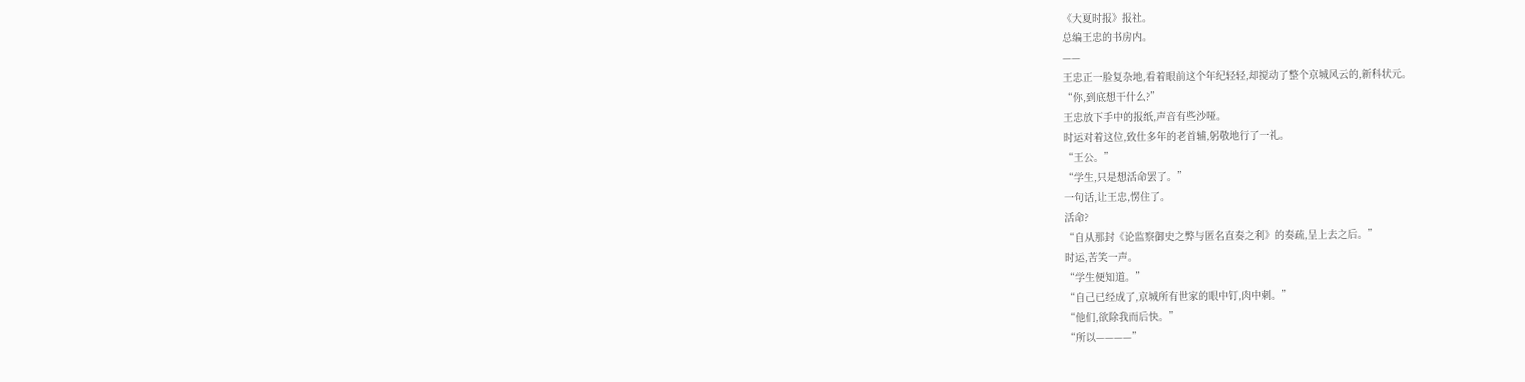《大夏时报》报社。
总编王忠的书房内。
——
王忠正一脸复杂地,看着眼前这个年纪轻轻,却搅动了整个京城风云的,新科状元。
“你,到底想干什么?”
王忠放下手中的报纸,声音有些沙哑。
时运对着这位,致仕多年的老首辅,躬敬地行了一礼。
“王公。”
“学生,只是想活命罢了。”
一句话,让王忠,愣住了。
活命?
“自从那封《论监察御史之弊与匿名直奏之利》的奏疏,呈上去之后。”
时运,苦笑一声。
“学生便知道。”
“自己已经成了,京城所有世家的眼中钉,肉中刺。”
“他们,欲除我而后快。”
“所以————”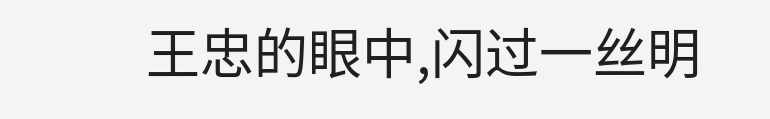王忠的眼中,闪过一丝明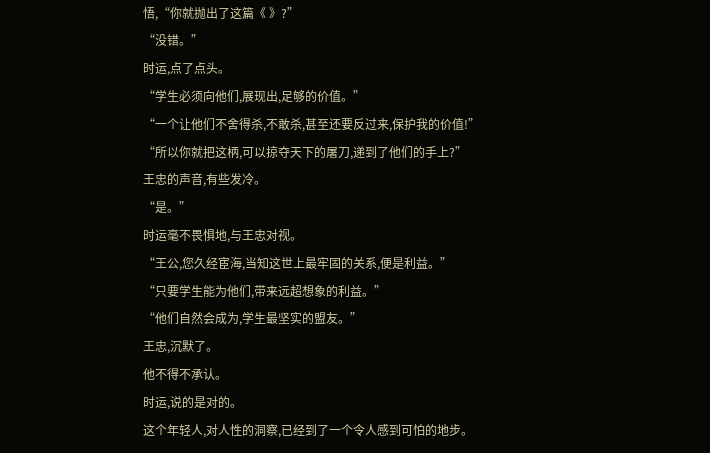悟,“你就抛出了这篇《 》?”
“没错。”
时运,点了点头。
“学生必须向他们,展现出,足够的价值。”
“一个让他们不舍得杀,不敢杀,甚至还要反过来,保护我的价值!”
“所以你就把这柄,可以掠夺天下的屠刀,递到了他们的手上?”
王忠的声音,有些发冷。
“是。”
时运毫不畏惧地,与王忠对视。
“王公,您久经宦海,当知这世上最牢固的关系,便是利益。”
“只要学生能为他们,带来远超想象的利益。”
“他们自然会成为,学生最坚实的盟友。”
王忠,沉默了。
他不得不承认。
时运,说的是对的。
这个年轻人,对人性的洞察,已经到了一个令人感到可怕的地步。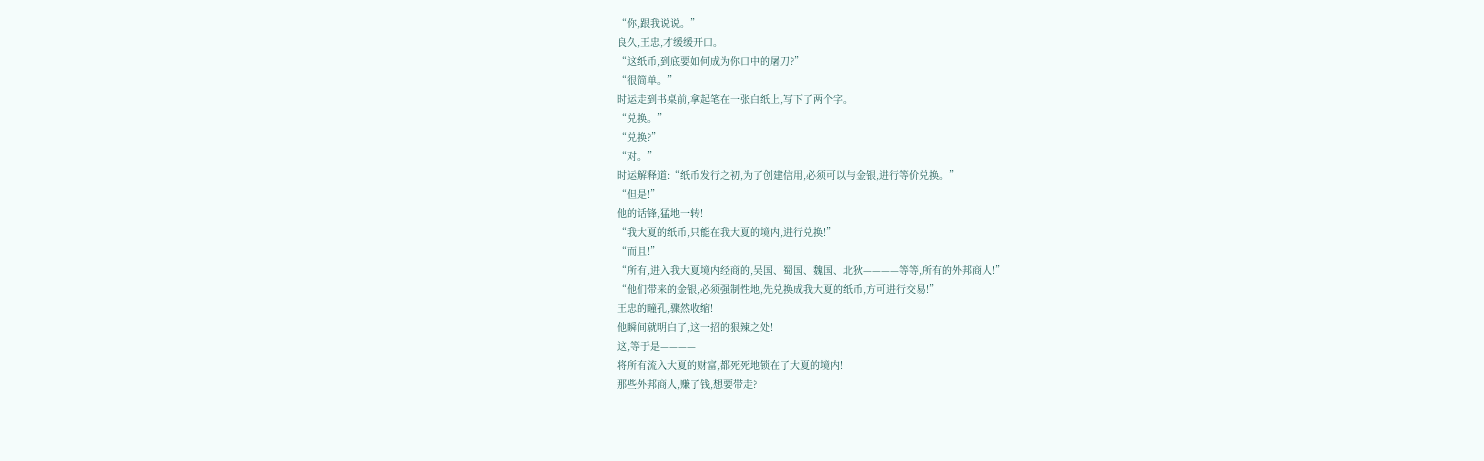“你,跟我说说。”
良久,王忠,才缓缓开口。
“这纸币,到底要如何成为你口中的屠刀?”
“很简单。”
时运走到书桌前,拿起笔在一张白纸上,写下了两个字。
“兑换。”
“兑换?”
“对。”
时运解释道:“纸币发行之初,为了创建信用,必须可以与金银,进行等价兑换。”
“但是!”
他的话锋,猛地一转!
“我大夏的纸币,只能在我大夏的境内,进行兑换!”
“而且!”
“所有,进入我大夏境内经商的,吴国、蜀国、魏国、北狄————等等,所有的外邦商人!”
“他们带来的金银,必须强制性地,先兑换成我大夏的纸币,方可进行交易!”
王忠的瞳孔,骤然收缩!
他瞬间就明白了,这一招的狠辣之处!
这,等于是————
将所有流入大夏的财富,都死死地锁在了大夏的境内!
那些外邦商人,赚了钱,想要带走?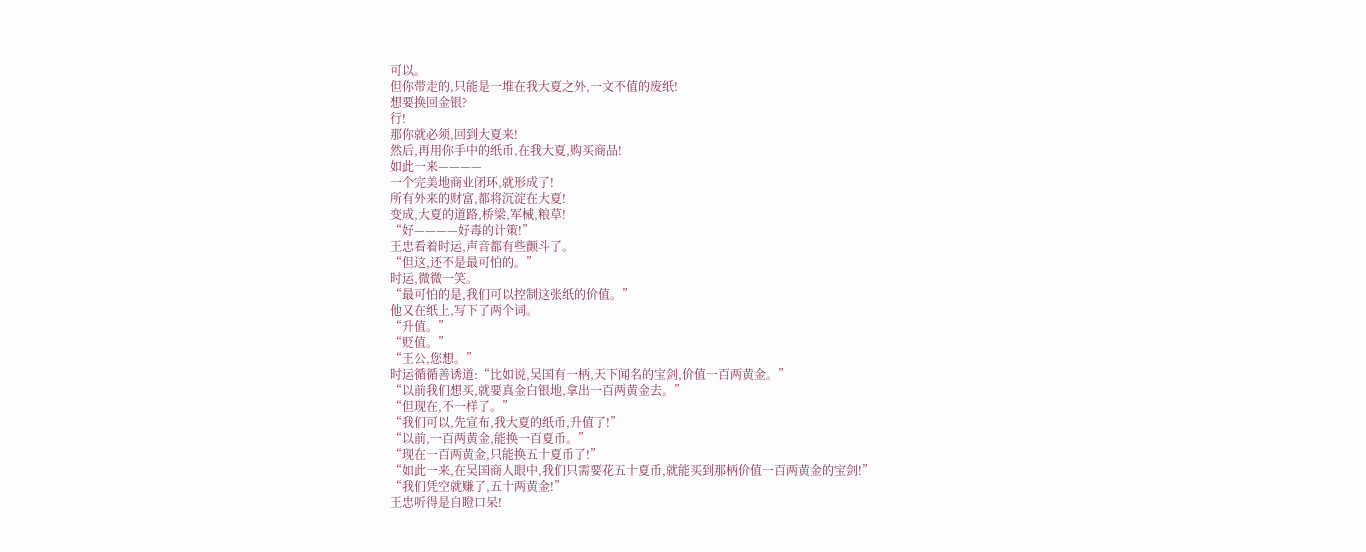可以。
但你带走的,只能是一堆在我大夏之外,一文不值的废纸!
想要换回金银?
行!
那你就必须,回到大夏来!
然后,再用你手中的纸币,在我大夏,购买商品!
如此一来————
一个完美地商业闭环,就形成了!
所有外来的财富,都将沉淀在大夏!
变成,大夏的道路,桥梁,军械,粮草!
“好————好毒的计策!”
王忠看着时运,声音都有些颤斗了。
“但这,还不是最可怕的。”
时运,微微一笑。
“最可怕的是,我们可以控制这张纸的价值。”
他又在纸上,写下了两个词。
“升值。”
“贬值。”
“王公,您想。”
时运循循善诱道:“比如说,吴国有一柄,天下闻名的宝剑,价值一百两黄金。”
“以前我们想买,就要真金白银地,拿出一百两黄金去。”
“但现在,不一样了。”
“我们可以,先宣布,我大夏的纸币,升值了!”
“以前,一百两黄金,能换一百夏币。”
“现在一百两黄金,只能换五十夏币了!”
“如此一来,在吴国商人眼中,我们只需要花五十夏币,就能买到那柄价值一百两黄金的宝剑!”
“我们凭空就赚了,五十两黄金!”
王忠听得是自瞪口呆!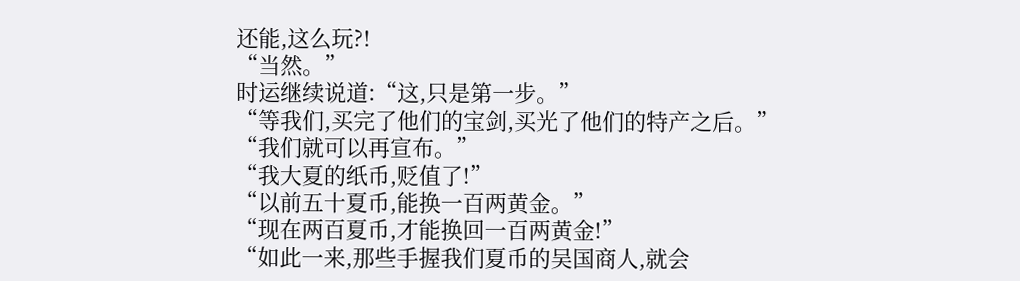还能,这么玩?!
“当然。”
时运继续说道:“这,只是第一步。”
“等我们,买完了他们的宝剑,买光了他们的特产之后。”
“我们就可以再宣布。”
“我大夏的纸币,贬值了!”
“以前五十夏币,能换一百两黄金。”
“现在两百夏币,才能换回一百两黄金!”
“如此一来,那些手握我们夏币的吴国商人,就会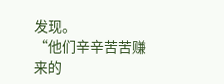发现。
“他们辛辛苦苦赚来的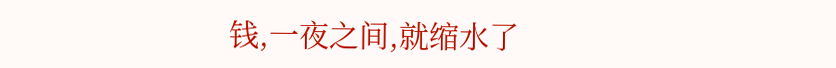钱,一夜之间,就缩水了